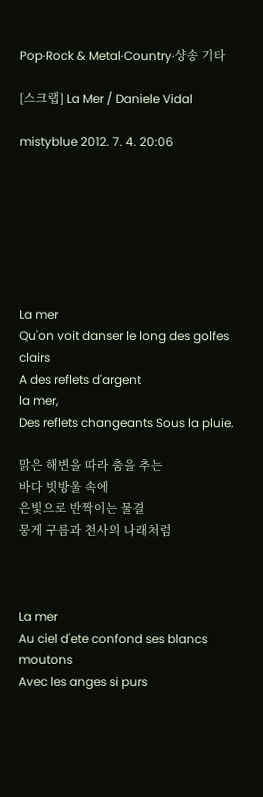Pop·Rock & Metal·Country·샹송 기타

[스크랩] La Mer / Daniele Vidal

mistyblue 2012. 7. 4. 20:06







La mer
Qu'on voit danser le long des golfes clairs
A des reflets d'argent
la mer,
Des reflets changeants Sous la pluie.

맑은 해변을 따라 춤을 추는
바다 빗방울 속에
은빛으로 반짝이는 물결
뭉게 구름과 천사의 나래처럼



La mer
Au ciel d'ete confond ses blancs moutons
Avec les anges si purs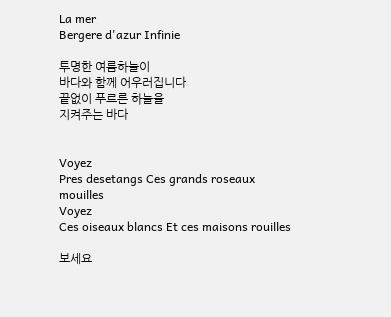La mer
Bergere d'azur Infinie

투명한 여름하늘이
바다와 함께 어우러집니다
끝없이 푸르른 하늘을
지켜주는 바다


Voyez
Pres desetangs Ces grands roseaux mouilles
Voyez
Ces oiseaux blancs Et ces maisons rouilles

보세요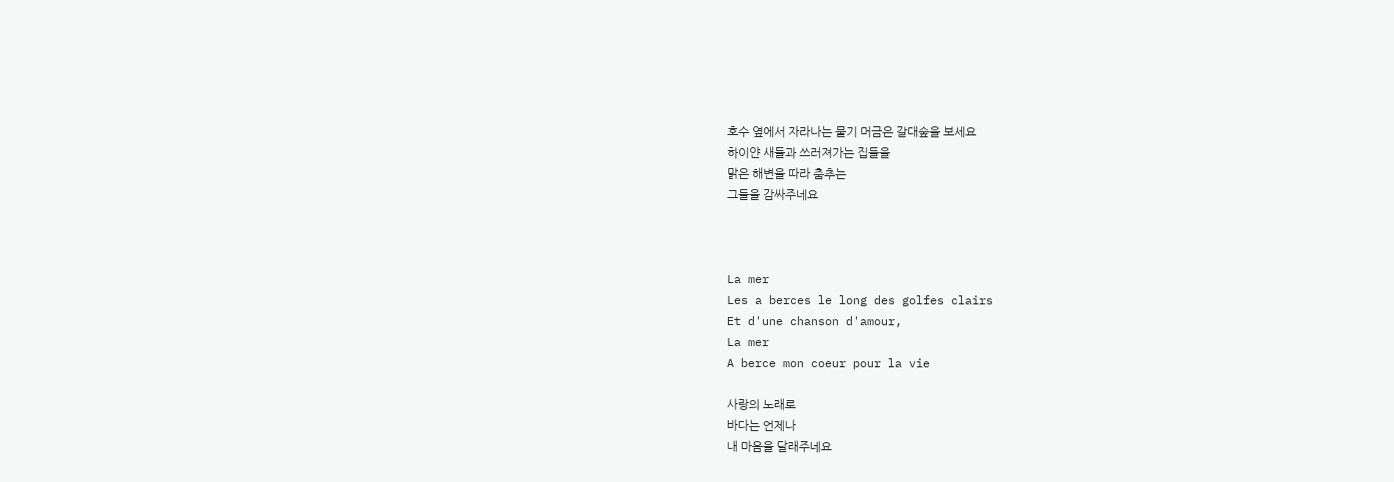호수 옆에서 자라나는 물기 머금은 갈대숲을 보세요
하이얀 새들과 쓰러져가는 집들을
맑은 해변을 따라 춤추는
그들을 감싸주네요



La mer
Les a berces le long des golfes clairs
Et d'une chanson d'amour,
La mer
A berce mon coeur pour la vie

사랑의 노래로
바다는 언제나
내 마음을 달래주네요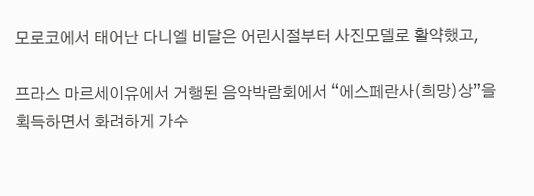모로코에서 태어난 다니엘 비달은 어린시절부터 사진모델로 활약했고,

프라스 마르세이유에서 거행된 음악박람회에서 “에스페란사(희망)상”을 획득하면서 화려하게 가수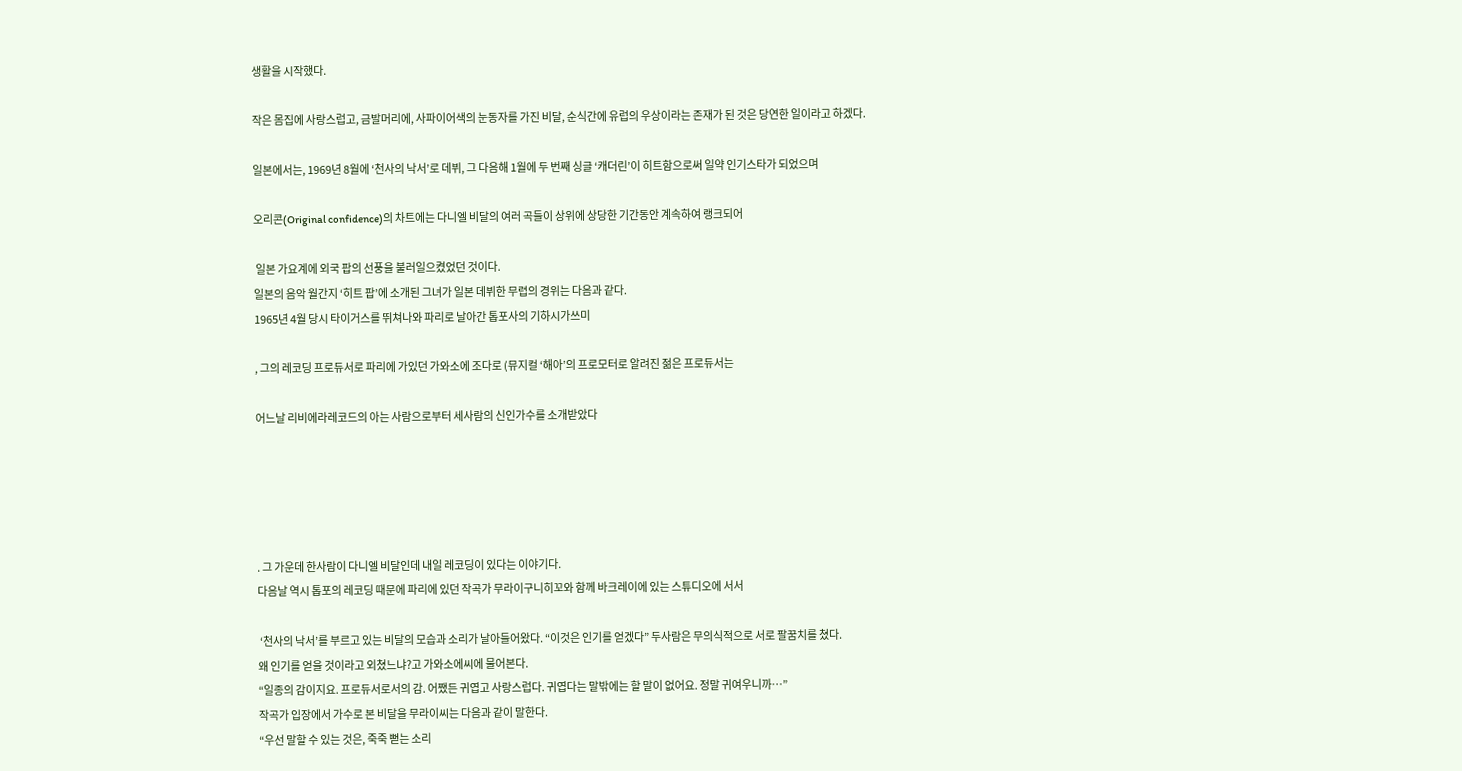생활을 시작했다.

작은 몸집에 사랑스럽고, 금발머리에, 사파이어색의 눈동자를 가진 비달, 순식간에 유럽의 우상이라는 존재가 된 것은 당연한 일이라고 하겠다.

일본에서는, 1969년 8월에 ‘천사의 낙서’로 데뷔, 그 다음해 1월에 두 번째 싱글 ‘캐더린’이 히트함으로써 일약 인기스타가 되었으며

오리콘(Original confidence)의 차트에는 다니엘 비달의 여러 곡들이 상위에 상당한 기간동안 계속하여 랭크되어

 일본 가요계에 외국 팝의 선풍을 불러일으켰었던 것이다.
일본의 음악 월간지 ‘히트 팝’에 소개된 그녀가 일본 데뷔한 무렵의 경위는 다음과 같다.
1965년 4월 당시 타이거스를 뛰쳐나와 파리로 날아간 톱포사의 기하시가쓰미

, 그의 레코딩 프로듀서로 파리에 가있던 가와소에 조다로 (뮤지컬 ‘해아’의 프로모터로 알려진 젊은 프로듀서는

어느날 리비에라레코드의 아는 사람으로부터 세사람의 신인가수를 소개받았다





. 그 가운데 한사람이 다니엘 비달인데 내일 레코딩이 있다는 이야기다.
다음날 역시 톱포의 레코딩 때문에 파리에 있던 작곡가 무라이구니히꼬와 함께 바크레이에 있는 스튜디오에 서서

 ‘천사의 낙서’를 부르고 있는 비달의 모습과 소리가 날아들어왔다. “이것은 인기를 얻겠다” 두사람은 무의식적으로 서로 팔꿈치를 쳤다.
왜 인기를 얻을 것이라고 외쳤느냐?고 가와소에씨에 물어본다.
“일종의 감이지요. 프로듀서로서의 감. 어쨌든 귀엽고 사랑스럽다. 귀엽다는 말밖에는 할 말이 없어요. 정말 귀여우니까…”
작곡가 입장에서 가수로 본 비달을 무라이씨는 다음과 같이 말한다.
“우선 말할 수 있는 것은, 죽죽 뻗는 소리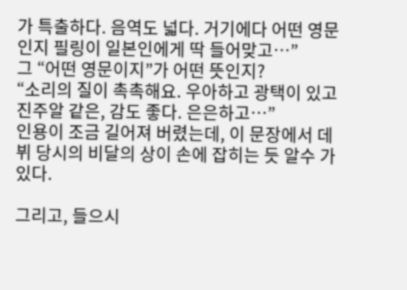가 특출하다. 음역도 넓다. 거기에다 어떤 영문인지 필링이 일본인에게 딱 들어맞고…”
그 “어떤 영문이지”가 어떤 뜻인지?
“소리의 질이 촉촉해요. 우아하고 광택이 있고 진주알 같은, 감도 좋다. 은은하고…”
인용이 조금 길어져 버렸는데, 이 문장에서 데뷔 당시의 비달의 상이 손에 잡히는 듯 알수 가 있다.

그리고, 들으시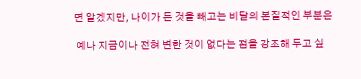면 알겠지만, 나이가 든 것을 빼고는 비달의 본질적인 부분은

 예나 지금이나 전혀 변한 것이 없다는 점을 강조해 두고 싶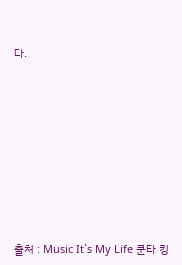다.













출처 : Music It`s My Life 쿤타 킹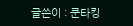글쓴이 : 쿤타킹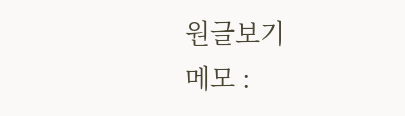원글보기
메모 :